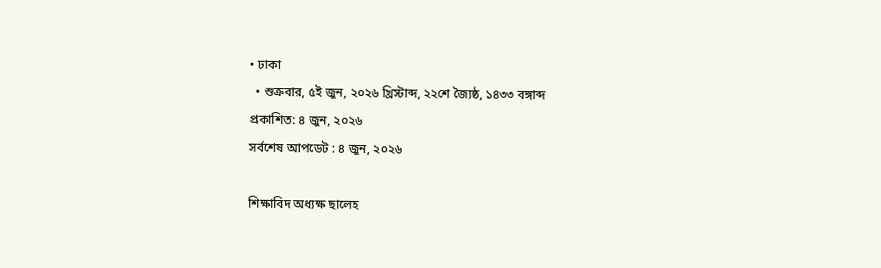• ঢাকা
  • শুক্রবার, ৫ই জুন, ২০২৬ খ্রিস্টাব্দ, ২২শে জ্যৈষ্ঠ, ১৪৩৩ বঙ্গাব্দ
প্রকাশিত: ৪ জুন, ২০২৬
সর্বশেষ আপডেট : ৪ জুন, ২০২৬

শিক্ষাবিদ অধ্যক্ষ ছালেহ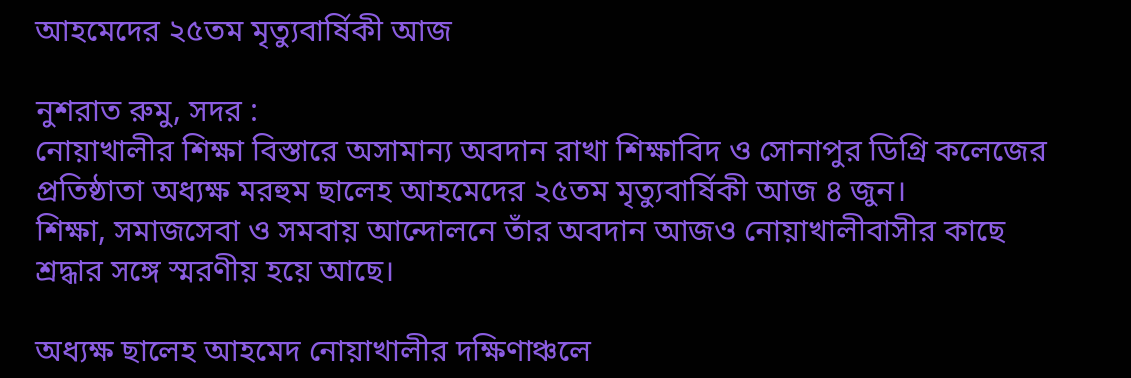আহমেদের ২৫তম মৃত্যুবার্ষিকী আজ

নুশরাত রুমু, সদর :
নোয়াখালীর শিক্ষা বিস্তারে অসামান্য অবদান রাখা শিক্ষাবিদ ও সোনাপুর ডিগ্রি কলেজের প্রতিষ্ঠাতা অধ্যক্ষ মরহুম ছালেহ আহমেদের ২৫তম মৃত্যুবার্ষিকী আজ ৪ জুন।
শিক্ষা, সমাজসেবা ও সমবায় আন্দোলনে তাঁর অবদান আজও নোয়াখালীবাসীর কাছে শ্রদ্ধার সঙ্গে স্মরণীয় হয়ে আছে।

অধ্যক্ষ ছালেহ আহমেদ নোয়াখালীর দক্ষিণাঞ্চলে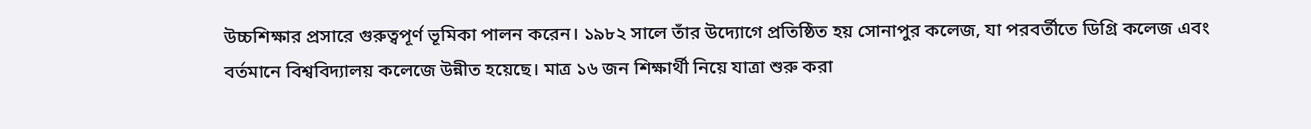উচ্চশিক্ষার প্রসারে গুরুত্বপূর্ণ ভূমিকা পালন করেন। ১৯৮২ সালে তাঁর উদ্যোগে প্রতিষ্ঠিত হয় সোনাপুর কলেজ, যা পরবর্তীতে ডিগ্রি কলেজ এবং বর্তমানে বিশ্ববিদ্যালয় কলেজে উন্নীত হয়েছে। মাত্র ১৬ জন শিক্ষার্থী নিয়ে যাত্রা শুরু করা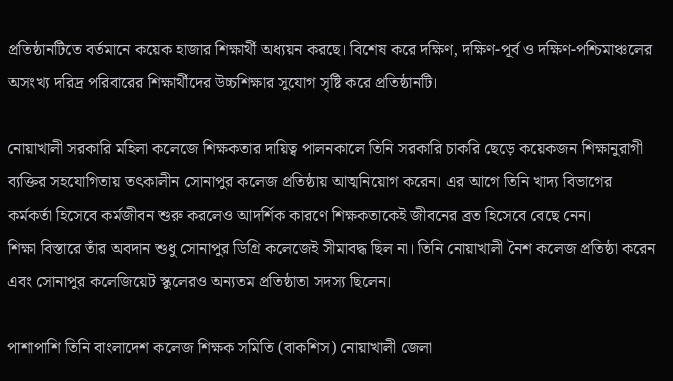প্রতিষ্ঠানটিতে বর্তমানে কয়েক হাজার শিক্ষার্থী অধ্যয়ন করছে। বিশেষ করে দক্ষিণ, দক্ষিণ-পূর্ব ও দক্ষিণ-পশ্চিমাঞ্চলের অসংখ্য দরিদ্র পরিবারের শিক্ষার্থীদের উচ্চশিক্ষার সুযোগ সৃষ্টি করে প্রতিষ্ঠানটি।

নোয়াখালী সরকারি মহিলা কলেজে শিক্ষকতার দায়িত্ব পালনকালে তিনি সরকারি চাকরি ছেড়ে কয়েকজন শিক্ষানুরাগী ব্যক্তির সহযোগিতায় তৎকালীন সোনাপুর কলেজ প্রতিষ্ঠায় আত্মনিয়োগ করেন। এর আগে তিনি খাদ্য বিভাগের কর্মকর্তা হিসেবে কর্মজীবন শুরু করলেও আদর্শিক কারণে শিক্ষকতাকেই জীবনের ব্রত হিসেবে বেছে নেন।
শিক্ষা বিস্তারে তাঁর অবদান শুধু সোনাপুর ডিগ্রি কলেজেই সীমাবদ্ধ ছিল না। তিনি নোয়াখালী নৈশ কলেজ প্রতিষ্ঠা করেন এবং সোনাপুর কলেজিয়েট স্কুলেরও অন্যতম প্রতিষ্ঠাতা সদস্য ছিলেন।

পাশাপাশি তিনি বাংলাদেশ কলেজ শিক্ষক সমিতি (বাকশিস) নোয়াখালী জেলা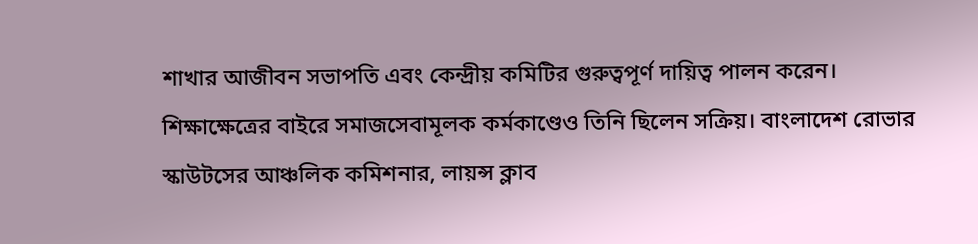শাখার আজীবন সভাপতি এবং কেন্দ্রীয় কমিটির গুরুত্বপূর্ণ দায়িত্ব পালন করেন।
শিক্ষাক্ষেত্রের বাইরে সমাজসেবামূলক কর্মকাণ্ডেও তিনি ছিলেন সক্রিয়। বাংলাদেশ রোভার স্কাউটসের আঞ্চলিক কমিশনার, লায়ন্স ক্লাব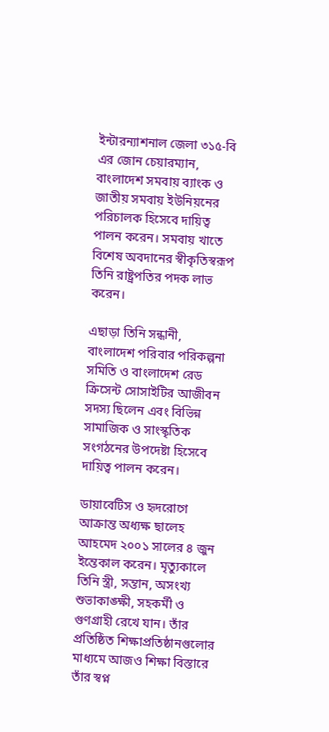ইন্টারন্যাশনাল জেলা ৩১৫-বি এর জোন চেয়ারম্যান, বাংলাদেশ সমবায় ব্যাংক ও জাতীয় সমবায় ইউনিয়নের পরিচালক হিসেবে দায়িত্ব পালন করেন। সমবায় খাতে বিশেষ অবদানের স্বীকৃতিস্বরূপ তিনি রাষ্ট্রপতির পদক লাভ করেন।

এছাড়া তিনি সন্ধানী, বাংলাদেশ পরিবার পরিকল্পনা সমিতি ও বাংলাদেশ রেড ক্রিসেন্ট সোসাইটির আজীবন সদস্য ছিলেন এবং বিভিন্ন সামাজিক ও সাংস্কৃতিক সংগঠনের উপদেষ্টা হিসেবে দায়িত্ব পালন করেন।

ডায়াবেটিস ও হৃদরোগে আক্রান্ত অধ্যক্ষ ছালেহ আহমেদ ২০০১ সালের ৪ জুন ইন্তেকাল করেন। মৃত্যুকালে তিনি স্ত্রী, সন্তান, অসংখ্য শুভাকাঙ্ক্ষী, সহকর্মী ও গুণগ্রাহী রেখে যান। তাঁর প্রতিষ্ঠিত শিক্ষাপ্রতিষ্ঠানগুলোর মাধ্যমে আজও শিক্ষা বিস্তারে তাঁর স্বপ্ন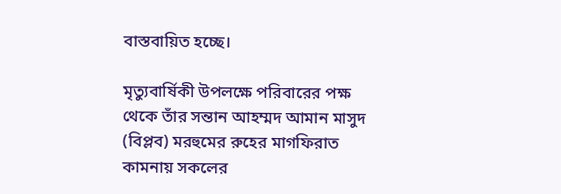বাস্তবায়িত হচ্ছে।

মৃত্যুবার্ষিকী উপলক্ষে পরিবারের পক্ষ থেকে তাঁর সন্তান আহম্মদ আমান মাসুদ (বিপ্লব) মরহুমের রুহের মাগফিরাত কামনায় সকলের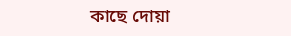কাছে দোয়া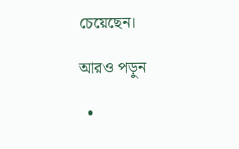চেয়েছেন।

আরও পড়ুন

  •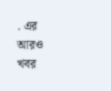. এর আরও খবর